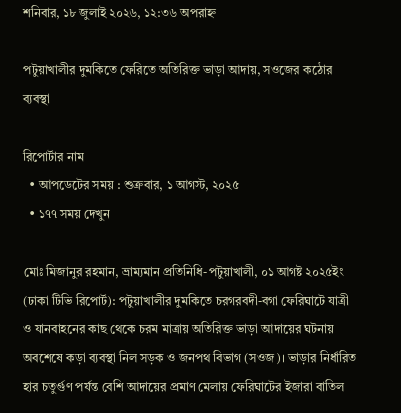শনিবার, ১৮ জুলাই ২০২৬, ১২:৩৬ অপরাহ্ন

পটুয়াখালীর দুমকিতে ফেরিতে অতিরিক্ত ভাড়া আদায়, সওজের কঠোর ব্যবস্থা

রিপোর্টার নাম
  • আপডেটের সময় : শুক্রবার, ১ আগস্ট, ২০২৫
  • ১৭৭ সময় দেখুন

মোঃ মিজানুর রহমান, ভ্রাম্যমান প্রতিনিধি-পটুয়াখালী, ০১ আগষ্ট ২০২৫ইং (ঢাকা টিভি রিপোর্ট): পটুয়াখালীর দুমকিতে চরগরবদী-বগা ফেরিঘাটে যাত্রী ও যানবাহনের কাছ থেকে চরম মাত্রায় অতিরিক্ত ভাড়া আদায়ের ঘটনায় অবশেষে কড়া ব্যবস্থা নিল সড়ক ও জনপথ বিভাগ (সওজ)। ভাড়ার নির্ধারিত হার চতুর্গুণ পর্যন্ত বেশি আদায়ের প্রমাণ মেলায় ফেরিঘাটের ইজারা বাতিল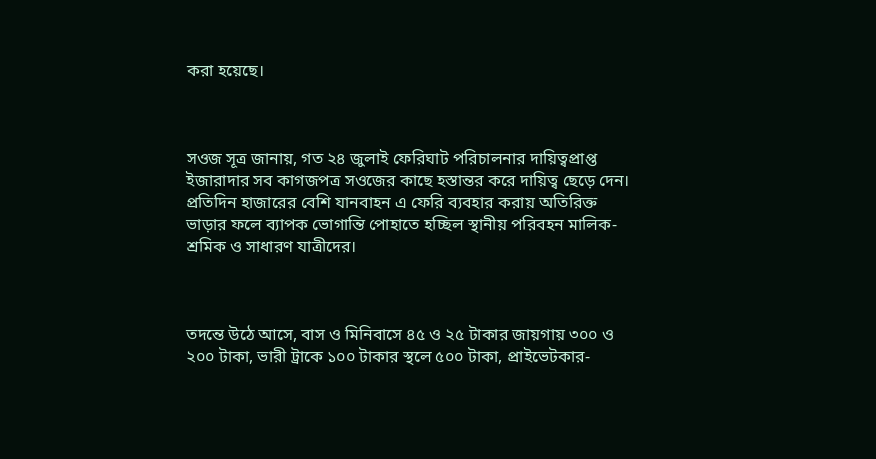করা হয়েছে।



সওজ সূত্র জানায়, গত ২৪ জুলাই ফেরিঘাট পরিচালনার দায়িত্বপ্রাপ্ত ইজারাদার সব কাগজপত্র সওজের কাছে হস্তান্তর করে দায়িত্ব ছেড়ে দেন। প্রতিদিন হাজারের বেশি যানবাহন এ ফেরি ব্যবহার করায় অতিরিক্ত ভাড়ার ফলে ব্যাপক ভোগান্তি পোহাতে হচ্ছিল স্থানীয় পরিবহন মালিক-শ্রমিক ও সাধারণ যাত্রীদের।



তদন্তে উঠে আসে, বাস ও মিনিবাসে ৪৫ ও ২৫ টাকার জায়গায় ৩০০ ও ২০০ টাকা, ভারী ট্রাকে ১০০ টাকার স্থলে ৫০০ টাকা, প্রাইভেটকার-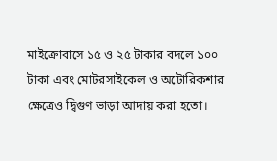মাইক্রোবাসে ১৫ ও ২৫ টাকার বদলে ১০০ টাকা এবং মোটরসাইকেল ও অটোরিকশার ক্ষেত্রেও দ্বিগুণ ভাড়া আদায় করা হতো।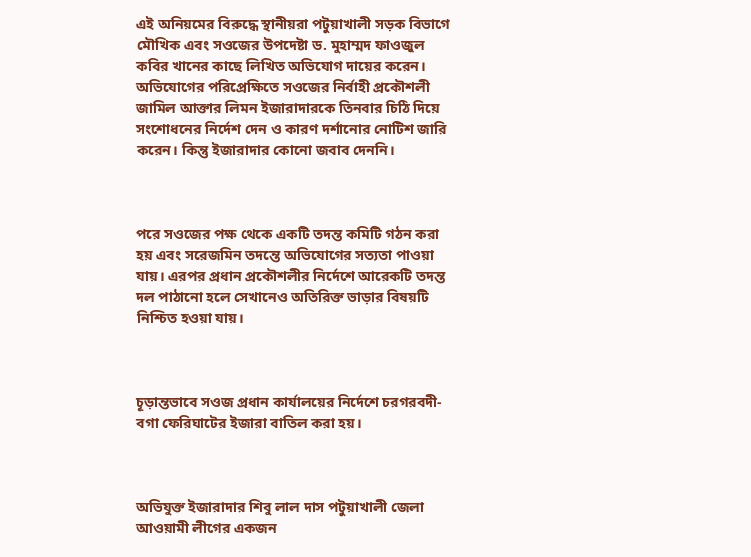এই অনিয়মের বিরুদ্ধে স্থানীয়রা পটুয়াখালী সড়ক বিভাগে মৌখিক এবং সওজের উপদেষ্টা ড. মুহাম্মদ ফাওজুল কবির খানের কাছে লিখিত অভিযোগ দায়ের করেন। অভিযোগের পরিপ্রেক্ষিতে সওজের নির্বাহী প্রকৌশলী জামিল আক্তার লিমন ইজারাদারকে তিনবার চিঠি দিয়ে সংশোধনের নির্দেশ দেন ও কারণ দর্শানোর নোটিশ জারি করেন। কিন্তু ইজারাদার কোনো জবাব দেননি।



পরে সওজের পক্ষ থেকে একটি তদন্ত কমিটি গঠন করা হয় এবং সরেজমিন তদন্তে অভিযোগের সত্যতা পাওয়া যায়। এরপর প্রধান প্রকৌশলীর নির্দেশে আরেকটি তদন্ত দল পাঠানো হলে সেখানেও অতিরিক্ত ভাড়ার বিষয়টি নিশ্চিত হওয়া যায়।



চূড়ান্তভাবে সওজ প্রধান কার্যালয়ের নির্দেশে চরগরবদী-বগা ফেরিঘাটের ইজারা বাতিল করা হয়।



অভিযুক্ত ইজারাদার শিবু লাল দাস পটুয়াখালী জেলা আওয়ামী লীগের একজন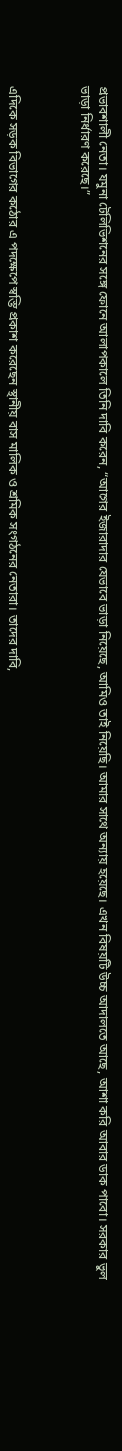প্রভাবশালী নেতা। যমুনা টেলিভিশনের সঙ্গে ফোনে আলাপকালে তিনি দাবি করেন, “আগের ইজারাদার যেভাবে ভাড়া নিয়েছে, আমিও তাই নিয়েছি। আমার সাথে অন্যায় হয়েছে। এখন বিষয়টি উচ্চ আদালতে আছে, আশা করি আবার ডাক পাবো। সরকার ভুল ভাড়া নির্ধারণ করেছে।”



এদিকে সড়ক বিভাগের কঠোর এ পদক্ষেপে স্বস্তি প্রকাশ করেছেন স্থানীয় বাস মালিক ও শ্রমিক সংগঠনের নেতারা। তাদের দাবি,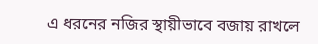এ ধরনের নজির স্থায়ীভাবে বজায় রাখলে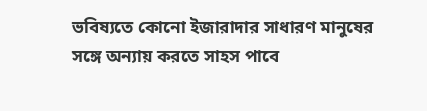ভবিষ্যতে কোনো ইজারাদার সাধারণ মানুষের সঙ্গে অন্যায় করতে সাহস পাবে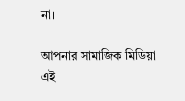না।

আপনার সামাজিক মিডিয়া এই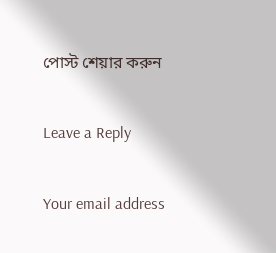পোস্ট শেয়ার করুন

Leave a Reply

Your email address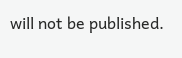will not be published.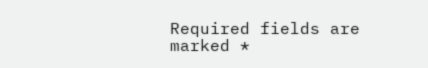Required fields are marked *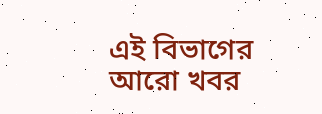এই বিভাগের আরো খবর